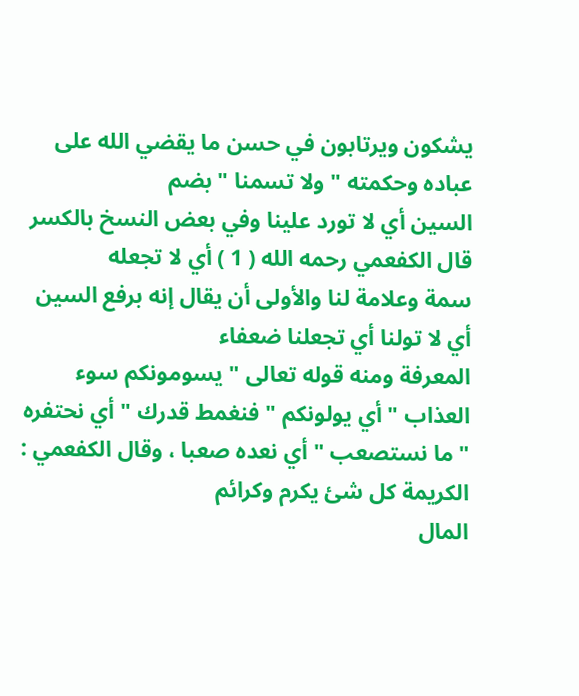يشكون ويرتابون في حسن ما يقضي الله على عباده وحكمته " ولا تسمنا " بضم
السين أي لا تورد علينا وفي بعض النسخ بالكسر قال الكفعمي رحمه الله ( 1 ) أي لا تجعله
سمة وعلامة لنا والأولى أن يقال إنه برفع السين أي لا تولنا أي تجعلنا ضعفاء
المعرفة ومنه قوله تعالى " يسومونكم سوء العذاب " أي يولونكم " فنغمط قدرك " أي نحتفره
" ما نستصعب " أي نعده صعبا ، وقال الكفعمي : الكريمة كل شئ يكرم وكرائم
المال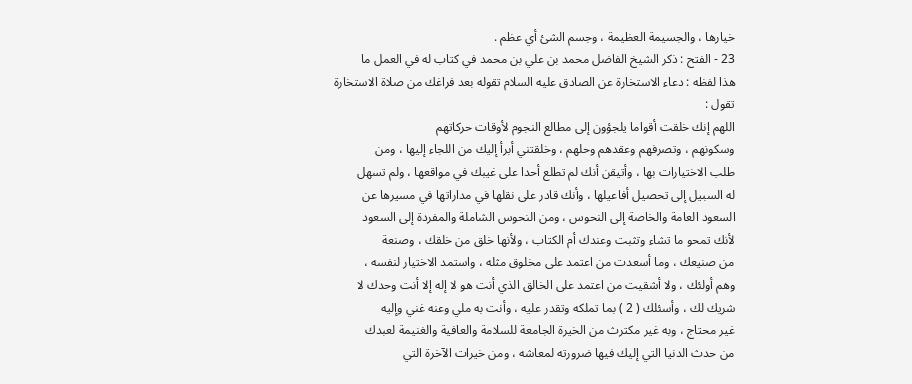خيارها ، والجسيمة العظيمة ، وجسم الشئ أي عظم .
23 - الفتح : ذكر الشيخ الفاضل محمد بن علي بن محمد في كتاب له في العمل ما
هذا لفظه : دعاء الاستخارة عن الصادق عليه السلام تقوله بعد فراغك من صلاة الاستخارة
تقول :
اللهم إنك خلقت أقواما يلجؤون إلى مطالع النجوم لأوقات حركاتهم
وسكونهم ، وتصرفهم وعقدهم وحلهم ، وخلقتني أبرأ إليك من اللجاء إليها ، ومن
طلب الاختيارات بها ، وأتيقن أنك لم تطلع أحدا على غيبك في مواقعها ، ولم تسهل
له السبيل إلى تحصيل أفاعيلها ، وأنك قادر على نقلها في مداراتها في مسيرها عن
السعود العامة والخاصة إلى النحوس ، ومن النحوس الشاملة والمفردة إلى السعود
لأنك تمحو ما تشاء وتثبت وعندك أم الكتاب ، ولأنها خلق من خلقك ، وصنعة
من صنيعك ، وما أسعدت من اعتمد على مخلوق مثله ، واستمد الاختيار لنفسه ،
وهم أولئك ، ولا أشقيت من اعتمد على الخالق الذي أنت هو لا إله إلا أنت وحدك لا
شريك لك ، وأسئلك ( 2 ) بما تملكه وتقدر عليه ، وأنت به ملي وعنه غني وإليه
غير محتاج ، وبه غير مكترث من الخيرة الجامعة للسلامة والعافية والغنيمة لعبدك
من حدث الدنيا التي إليك فيها ضرورته لمعاشه ، ومن خيرات الآخرة التي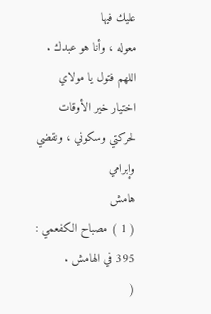عليك فيها
معوله ، وأنا هو عبدك .
اللهم فتول يا مولاي اختيار خير الأوقات لحركتي وسكوني ، ونقضي وإبرامي
هامش
( 1 ) مصباح الكفعمي : 395 في الهامش .
(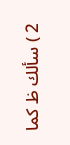2 ) سألك ظ كما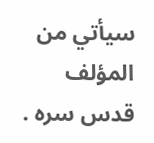سيأتي من المؤلف قدس سره .